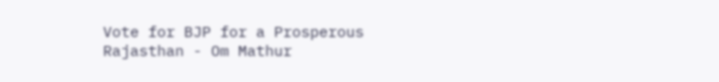Vote for BJP for a Prosperous Rajasthan - Om Mathur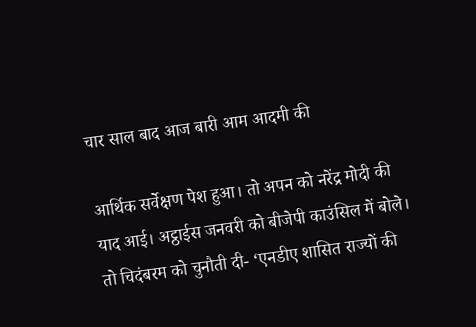चार साल बाद आज बारी आम आदमी की

आर्थिक सर्वेक्षण पेश हुआ। तो अपन को नरेंद्र मोदी की याद आई। अट्ठाईस जनवरी को बीजेपी काउंसिल में बोले। तो चिदंबरम को चुनौती दी- ‘एनडीए शासित राज्यों की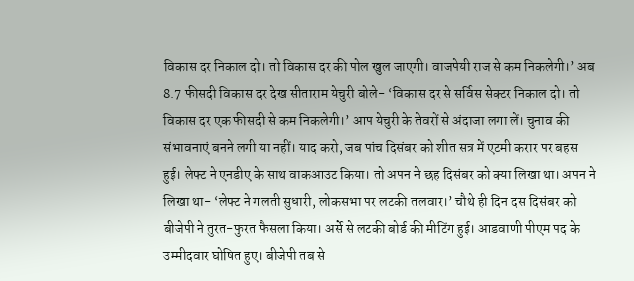विकास दर निकाल दो। तो विकास दर की पोल खुल जाएगी। वाजपेयी राज से कम निकलेगी।’ अब 8.7 फीसदी विकास दर देख सीताराम येचुरी बोले- ‘विकास दर से सर्विस सेक्टर निकाल दो। तो विकास दर एक फीसदी से कम निकलेगी।’ आप येचुरी के तेवरों से अंदाजा लगा लें। चुनाव की संभावनाएं बनने लगी या नहीं। याद करो, जब पांच दिसंबर को शीत सत्र में एटमी करार पर बहस हुई। लेफ्ट ने एनडीए के साथ वाकआउट किया। तो अपन ने छह दिसंबर को क्या लिखा था। अपन ने लिखा था- ‘लेफ्ट ने गलती सुधारी, लोकसभा पर लटकी तलवार।’ चौथे ही दिन दस दिसंबर को बीजेपी ने तुरत-फुरत फैसला किया। अर्से से लटकी बोर्ड की मीटिंग हुई। आडवाणी पीएम पद के उम्मीदवार घोषित हुए। बीजेपी तब से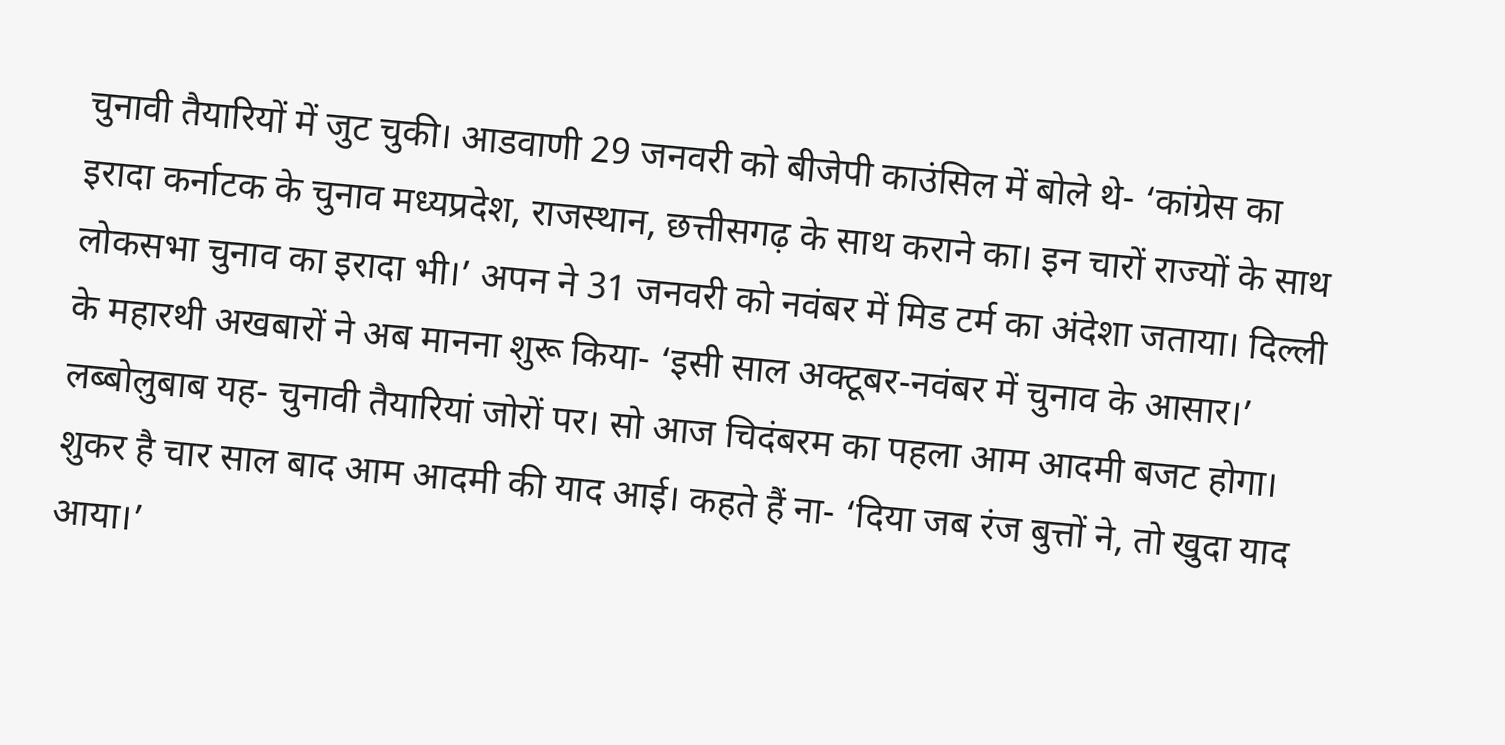चुनावी तैयारियों में जुट चुकी। आडवाणी 29 जनवरी को बीजेपी काउंसिल में बोले थे- ‘कांग्रेस का इरादा कर्नाटक के चुनाव मध्यप्रदेश, राजस्थान, छत्तीसगढ़ के साथ कराने का। इन चारों राज्यों के साथ लोकसभा चुनाव का इरादा भी।’ अपन ने 31 जनवरी को नवंबर में मिड टर्म का अंदेशा जताया। दिल्ली के महारथी अखबारों ने अब मानना शुरू किया- ‘इसी साल अक्टूबर-नवंबर में चुनाव के आसार।’ लब्बोलुबाब यह- चुनावी तैयारियां जोरों पर। सो आज चिदंबरम का पहला आम आदमी बजट होगा। शुकर है चार साल बाद आम आदमी की याद आई। कहते हैं ना- ‘दिया जब रंज बुत्तों ने, तो खुदा याद आया।’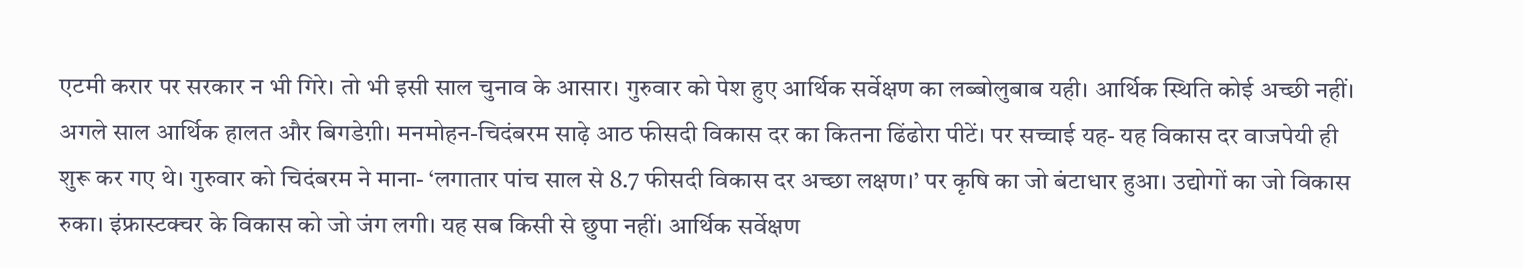एटमी करार पर सरकार न भी गिरे। तो भी इसी साल चुनाव के आसार। गुरुवार को पेश हुए आर्थिक सर्वेक्षण का लब्बोलुबाब यही। आर्थिक स्थिति कोई अच्छी नहीं। अगले साल आर्थिक हालत और बिगडेग़ी। मनमोहन-चिदंबरम साढ़े आठ फीसदी विकास दर का कितना ढिंढोरा पीटें। पर सच्चाई यह- यह विकास दर वाजपेयी ही शुरू कर गए थे। गुरुवार को चिदंबरम ने माना- ‘लगातार पांच साल से 8.7 फीसदी विकास दर अच्छा लक्षण।’ पर कृषि का जो बंटाधार हुआ। उद्योगों का जो विकास रुका। इंफ्रास्टक्चर के विकास को जो जंग लगी। यह सब किसी से छुपा नहीं। आर्थिक सर्वेक्षण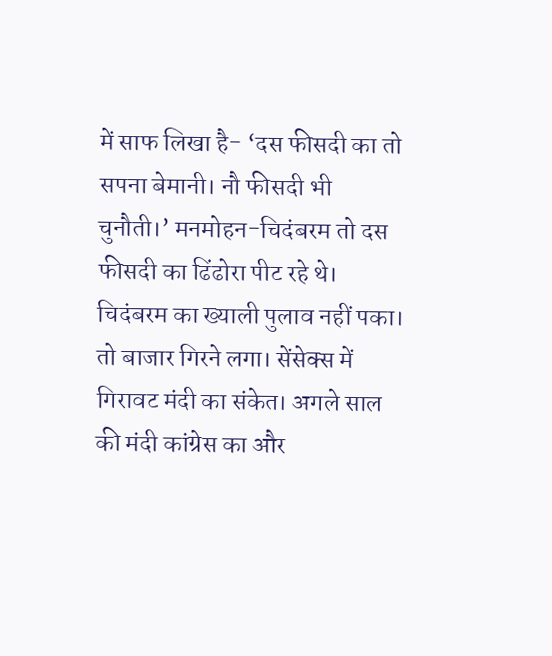में साफ लिखा है- ‘दस फीसदी का तो सपना बेमानी। नौ फीसदी भी चुनौती।’ मनमोहन-चिदंबरम तो दस फीसदी का ढिंढोरा पीट रहे थे। चिदंबरम का ख्याली पुलाव नहीं पका। तो बाजार गिरने लगा। सेंसेक्स में गिरावट मंदी का संकेत। अगले साल की मंदी कांग्रेस का और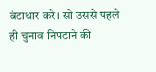बंटाधार करे। सो उससे पहले ही चुनाव निपटाने की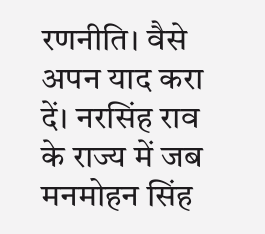रणनीति। वैसे अपन याद करा दें। नरसिंह राव के राज्य में जब मनमोहन सिंह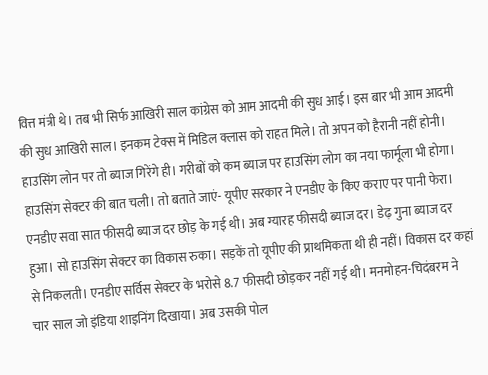वित्त मंत्री थे। तब भी सिर्फ आखिरी साल कांग्रेस को आम आदमी की सुध आई। इस बार भी आम आदमी की सुध आखिरी साल। इनकम टेक्स में मिडिल क्लास को राहत मिले। तो अपन को हैरानी नहीं होनी। हाउसिंग लोन पर तो ब्याज गिरेंगे ही। गरीबों को कम ब्याज पर हाउसिंग लोग का नया फार्मूला भी होगा। हाउसिंग सेक्टर की बात चली। तो बताते जाएं- यूपीए सरकार ने एनडीए के किए कराए पर पानी फेरा। एनडीए सवा सात फीसदी ब्याज दर छोड़ के गई थी। अब ग्यारह फीसदी ब्याज दर। डेढ़ गुना ब्याज दर हुआ। सो हाउसिंग सेक्टर का विकास रुका। सड़कें तो यूपीए की प्राथमिकता थी ही नहीं। विकास दर कहां से निकलती। एनडीए सर्विस सेक्टर के भरोसे 8.7 फीसदी छोड़कर नहीं गई थी। मनमोहन-चिदंबरम ने चार साल जो इंडिया शाइनिंग दिखाया। अब उसकी पोल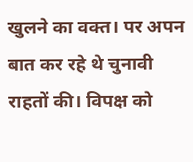खुलने का वक्त। पर अपन बात कर रहे थे चुनावी राहतों की। विपक्ष को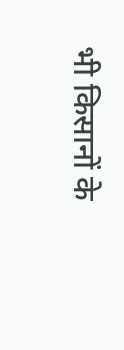भी किसानों के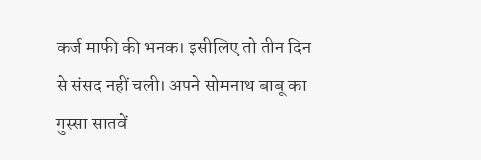कर्ज माफी की भनक। इसीलिए तो तीन दिन से संसद नहीं चली। अपने सोमनाथ बाबू का गुस्सा सातवें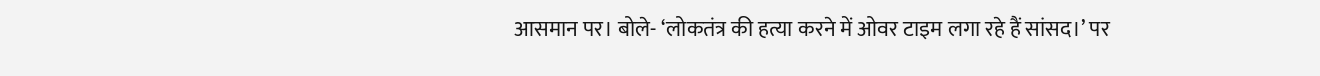आसमान पर। बोले- ‘लोकतंत्र की हत्या करने में ओवर टाइम लगा रहे हैं सांसद।’ पर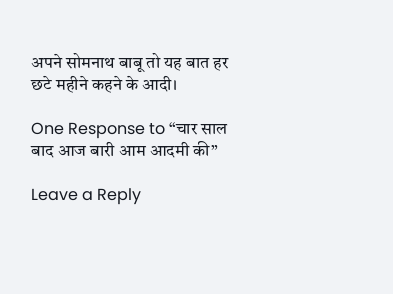अपने सोमनाथ बाबू तो यह बात हर छटे महीने कहने के आदी।

One Response to “चार साल बाद आज बारी आम आदमी की”

Leave a Reply